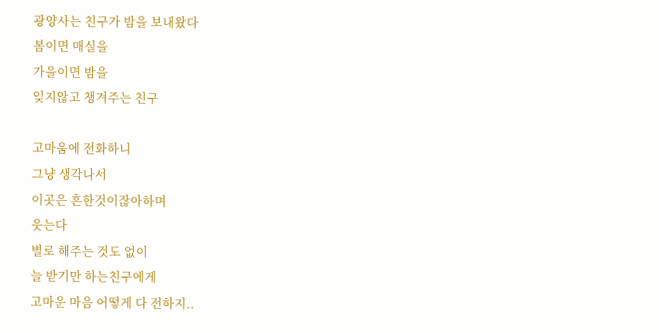광양사는 친구가 밤을 보내왔다
봄이면 매실을
가을이면 밤을
잊지않고 챙겨주는 친구

고마움에 전화하니
그냥 생각나서
이곳은 흔한것이잖아하며
웃는다
별로 해주는 것도 없이
늘 받기만 하는친구에게
고마운 마음 어떻게 다 전하지..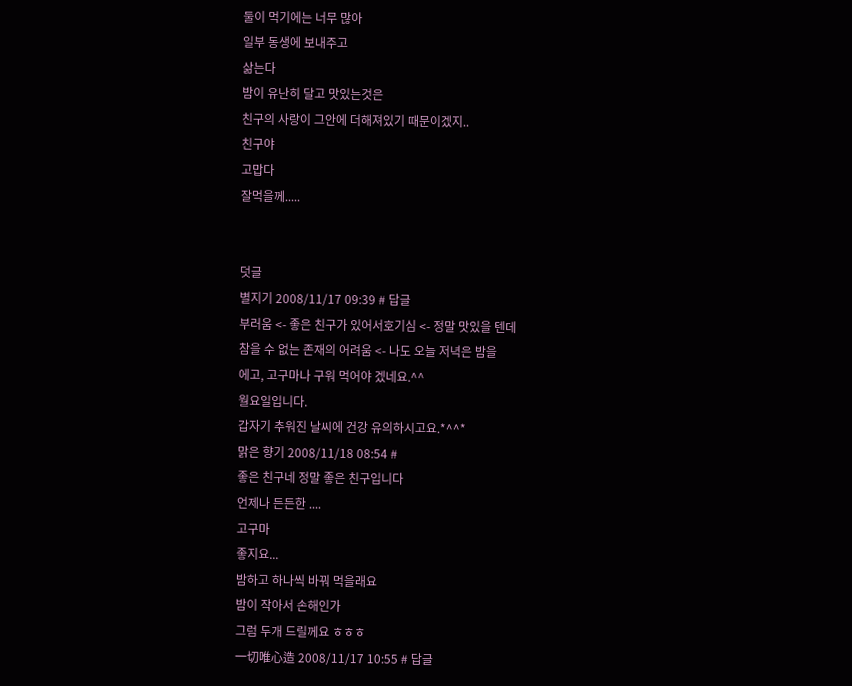둘이 먹기에는 너무 많아
일부 동생에 보내주고
삶는다
밤이 유난히 달고 맛있는것은
친구의 사랑이 그안에 더해져있기 때문이겠지..
친구야
고맙다
잘먹을께.....


덧글
별지기 2008/11/17 09:39 # 답글
부러움 <- 좋은 친구가 있어서호기심 <- 정말 맛있을 텐데
참을 수 없는 존재의 어려움 <- 나도 오늘 저녁은 밤을
에고, 고구마나 구워 먹어야 겠네요.^^
월요일입니다.
갑자기 추워진 날씨에 건강 유의하시고요.*^^*
맑은 향기 2008/11/18 08:54 #
좋은 친구네 정말 좋은 친구입니다
언제나 든든한 ....
고구마
좋지요...
밤하고 하나씩 바꿔 먹을래요
밤이 작아서 손해인가
그럼 두개 드릴께요 ㅎㅎㅎ
一切唯心造 2008/11/17 10:55 # 답글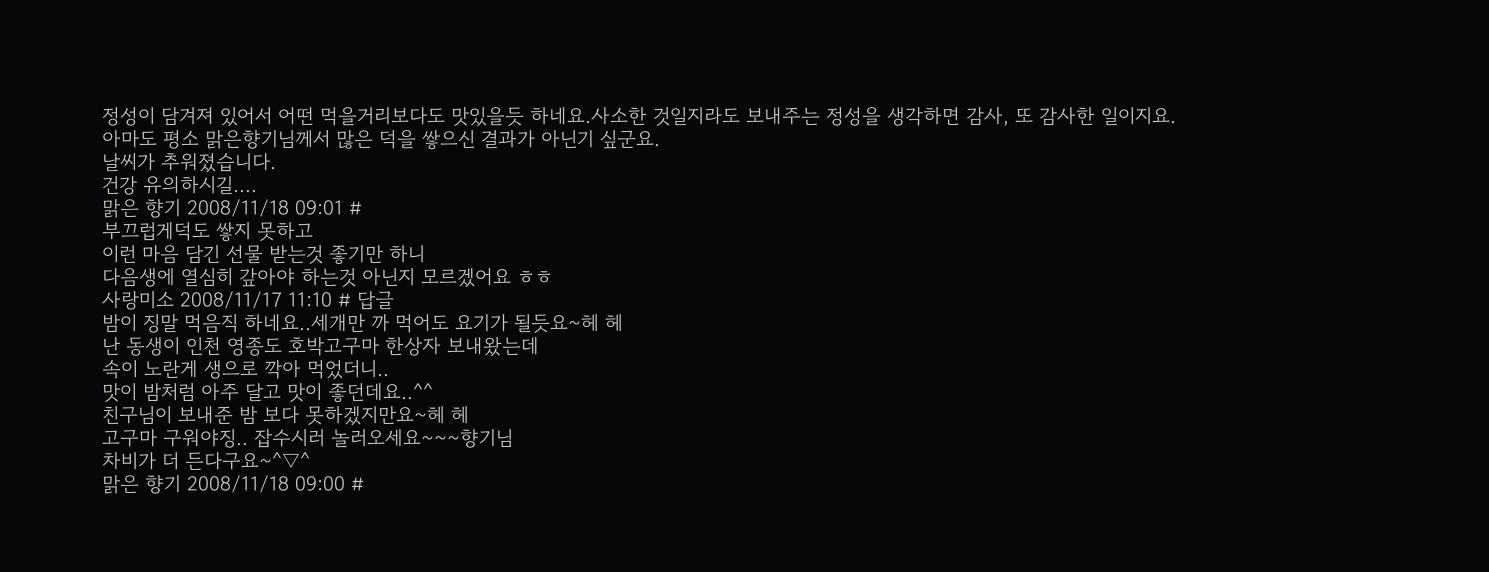정성이 담겨져 있어서 어떤 먹을거리보다도 맛있을듯 하네요.사소한 것일지라도 보내주는 정성을 생각하면 감사, 또 감사한 일이지요.
아마도 평소 맑은향기님께서 많은 덕을 쌓으신 결과가 아닌기 싶군요.
날씨가 추워졌습니다.
건강 유의하시길....
맑은 향기 2008/11/18 09:01 #
부끄럽게덕도 쌓지 못하고
이런 마음 담긴 선물 받는것 좋기만 하니
다음생에 열심히 갚아야 하는것 아닌지 모르겠어요 ㅎㅎ
사랑미소 2008/11/17 11:10 # 답글
밤이 징말 먹음직 하네요..세개만 까 먹어도 요기가 될듯요~헤 헤
난 동생이 인천 영종도 호박고구마 한상자 보내왔는데
속이 노란게 생으로 깍아 먹었더니..
맛이 밤처럼 아주 달고 맛이 좋던데요..^^
친구님이 보내준 밤 보다 못하겠지만요~헤 헤
고구마 구워야징.. 잡수시러 놀러오세요~~~향기님
차비가 더 든다구요~^▽^
맑은 향기 2008/11/18 09:00 #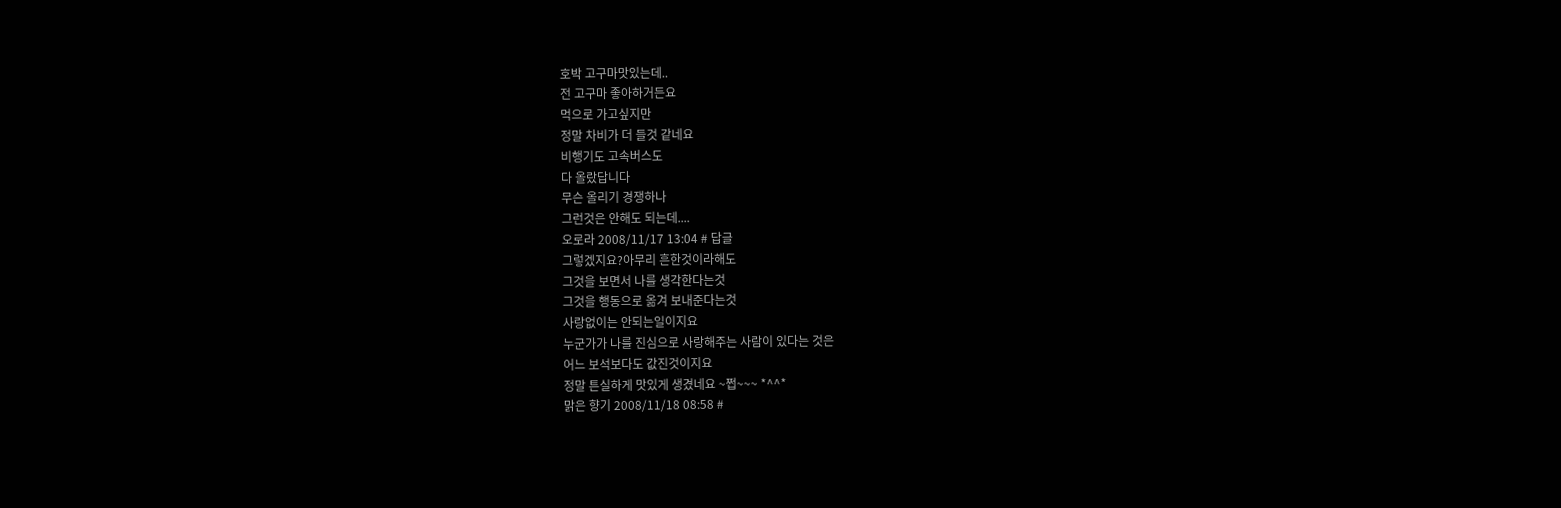호박 고구마맛있는데..
전 고구마 좋아하거든요
먹으로 가고싶지만
정말 차비가 더 들것 같네요
비행기도 고속버스도
다 올랐답니다
무슨 올리기 경쟁하나
그런것은 안해도 되는데....
오로라 2008/11/17 13:04 # 답글
그렇겠지요?아무리 흔한것이라해도
그것을 보면서 나를 생각한다는것
그것을 행동으로 옮겨 보내준다는것
사랑없이는 안되는일이지요
누군가가 나를 진심으로 사랑해주는 사람이 있다는 것은
어느 보석보다도 값진것이지요
정말 튼실하게 맛있게 생겼네요 ~쩝~~~ *^^*
맑은 향기 2008/11/18 08:58 #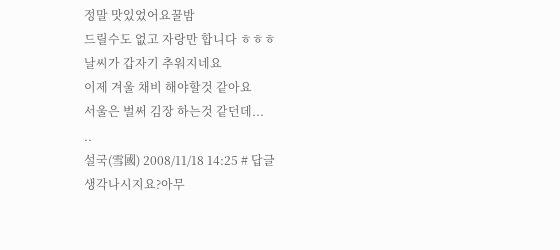정말 맛있었어요꿀밤
드릴수도 없고 자랑만 합니다 ㅎㅎㅎ
날씨가 갑자기 추워지네요
이제 겨울 채비 해야할것 같아요
서울은 벌써 김장 하는것 같던데...
..
설국(雪國) 2008/11/18 14:25 # 답글
생각나시지요?아무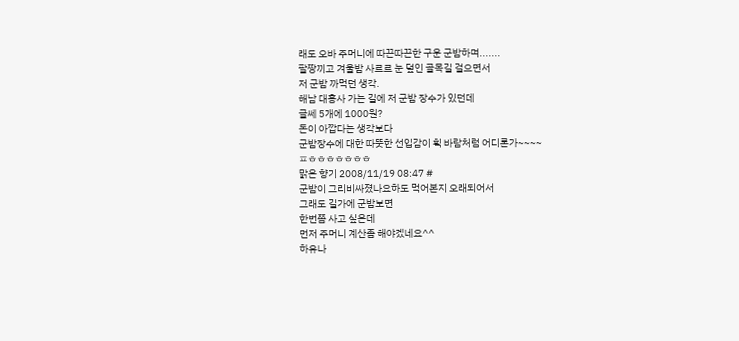래도 오바 주머니에 따끈따끈한 구운 군밤하며.......
팔짱끼고 겨울밤 사르르 눈 덮인 골목길 걸으면서
저 군밤 까먹던 생각.
해남 대흥사 가는 길에 저 군밤 장수가 있던데
글쎄 5개에 1000원?
돈이 아깝다는 생각보다
군밤장수에 대한 따뜻한 선입감이 획 바람처럼 어디론가~~~~
ㅍㅎㅎㅎㅎㅎㅎㅎ
맑은 향기 2008/11/19 08:47 #
군밤이 그리비싸졌나요하도 먹어본지 오래되어서
그래도 길가에 군밤보면
한번쯤 사고 싶은데
먼저 주머니 계산좀 해야겠네요^^
하유나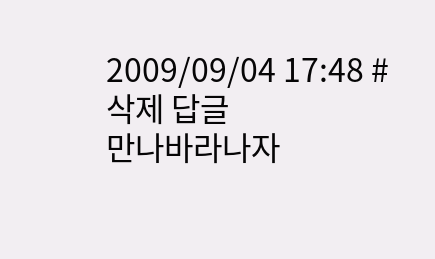2009/09/04 17:48 # 삭제 답글
만나바라나자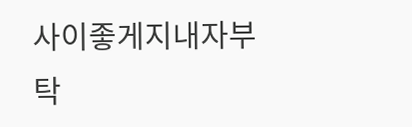사이좋게지내자부탁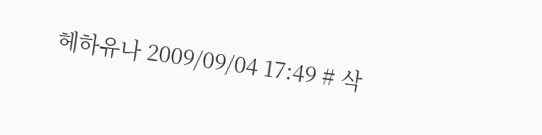헤하유나 2009/09/04 17:49 # 삭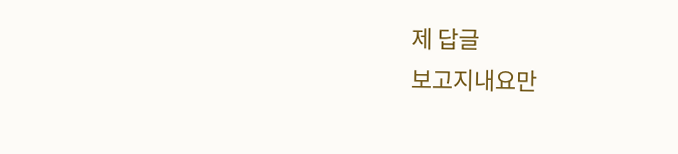제 답글
보고지내요만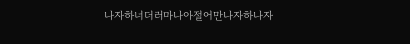나자하너더러마나아절어만나자하나자